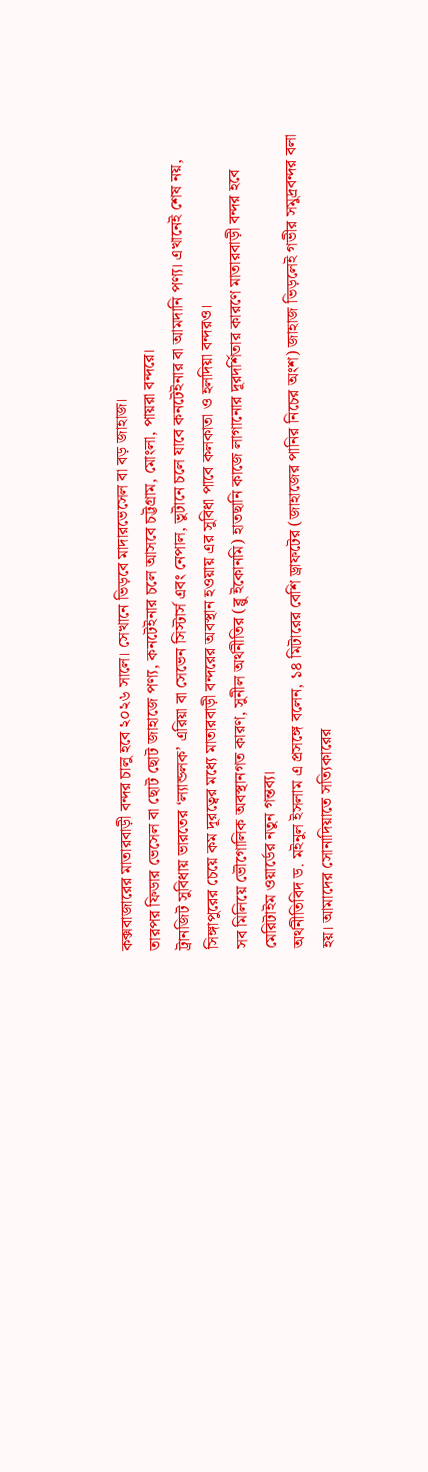কক্সবাজারের মাতারবাড়ী বন্দর চালু হবে ২০২৬ সালে। সেখানে ভিড়বে মাদারভেসেল বা বড় জাহাজ।
তারপর ফিডার ভেসেল বা ছোট ছোট জাহাজে পণ্য, কনটেইনার চলে আসবে চট্টগ্রাম, মোংলা, পায়রা বন্দরে।
ট্রানজিট সুবিধায় ভারতের ‘ল্যান্ডলক’ এরিয়া বা সেভেন সিস্টার্স এবং নেপাল, ভুটানে চলে যাবে কনটেইনার বা আমদানি পণ্য। এখানেই শেষ নয়, সিঙ্গাপুরের চেয়ে কম দূরত্বের মধ্যে মাতারবাড়ী বন্দরের অবস্থান হওয়ায় এর সুবিধা পাবে কলকাতা ও হলদিয়া বন্দরও।
সব মিলিয়ে ভৌগোলিক অবস্থানগত কারণ, সুনীল অর্থনীতির (ব্লু ইকোনমি) হাতছানি কাজে লাগানোর দূরদর্শিতার কারণে মাতারবাড়ী বন্দর হবে মেরিটাইম ওয়ার্ডের নতুন গন্তব্য।
অর্থনীতিবিদ ড. মইনুল ইসলাম এ প্রসঙ্গে বলেন, ১৪ মিটারের বেশি ড্রাফটের (জাহাজের পানির নিচের অংশ) জাহাজ ভিড়লেই গভীর সমুদ্রবন্দর বলা হয়। আমাদের সোনাদিয়াতে সত্যিকারের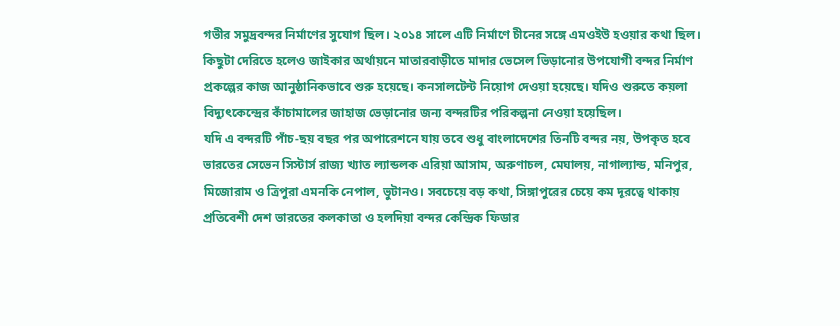গভীর সমুদ্রবন্দর নির্মাণের সুযোগ ছিল। ২০১৪ সালে এটি নির্মাণে চীনের সঙ্গে এমওইউ হওয়ার কথা ছিল। কিছুটা দেরিতে হলেও জাইকার অর্থায়নে মাতারবাড়ীতে মাদার ভেসেল ভিড়ানোর উপযোগী বন্দর নির্মাণ প্রকল্পের কাজ আনুষ্ঠানিকভাবে শুরু হয়েছে। কনসালটেন্ট নিয়োগ দেওয়া হয়েছে। যদিও শুরুতে কয়লা বিদ্যুৎকেন্দ্রের কাঁচামালের জাহাজ ভেড়ানোর জন্য বন্দরটির পরিকল্পনা নেওয়া হয়েছিল।
যদি এ বন্দরটি পাঁচ-ছয় বছর পর অপারেশনে যায় তবে শুধু বাংলাদেশের তিনটি বন্দর নয়, উপকৃত হবে ভারতের সেভেন সিস্টার্স রাজ্য খ্যাত ল্যান্ডলক এরিয়া আসাম, অরুণাচল, মেঘালয়, নাগাল্যান্ড, মনিপুর, মিজোরাম ও ত্রিপুরা এমনকি নেপাল, ভুটানও। সবচেয়ে বড় কথা, সিঙ্গাপুরের চেয়ে কম দূরত্বে থাকায় প্রতিবেশী দেশ ভারতের কলকাতা ও হলদিয়া বন্দর কেন্দ্রিক ফিডার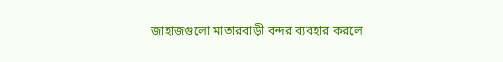জাহাজগুলো মাতারবাড়ী বন্দর ব্যবহার করলে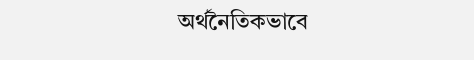অর্থনৈতিকভাবে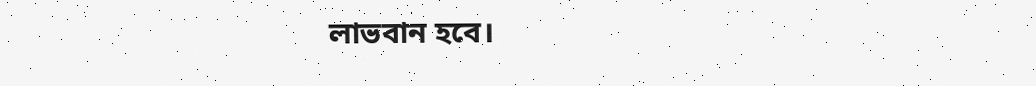লাভবান হবে।